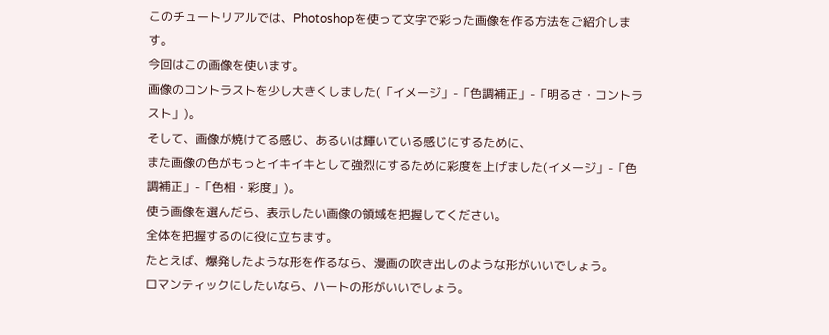このチュートリアルでは、Photoshopを使って文字で彩った画像を作る方法をご紹介します。
今回はこの画像を使います。
画像のコントラストを少し大きくしました(「イメージ」-「色調補正」-「明るさ・コントラスト」)。
そして、画像が焼けてる感じ、あるいは輝いている感じにするために、
また画像の色がもっとイキイキとして強烈にするために彩度を上げました(イメージ」-「色調補正」-「色相・彩度」)。
使う画像を選んだら、表示したい画像の領域を把握してください。
全体を把握するのに役に立ちます。
たとえば、爆発したような形を作るなら、漫画の吹き出しのような形がいいでしょう。
ロマンティックにしたいなら、ハートの形がいいでしょう。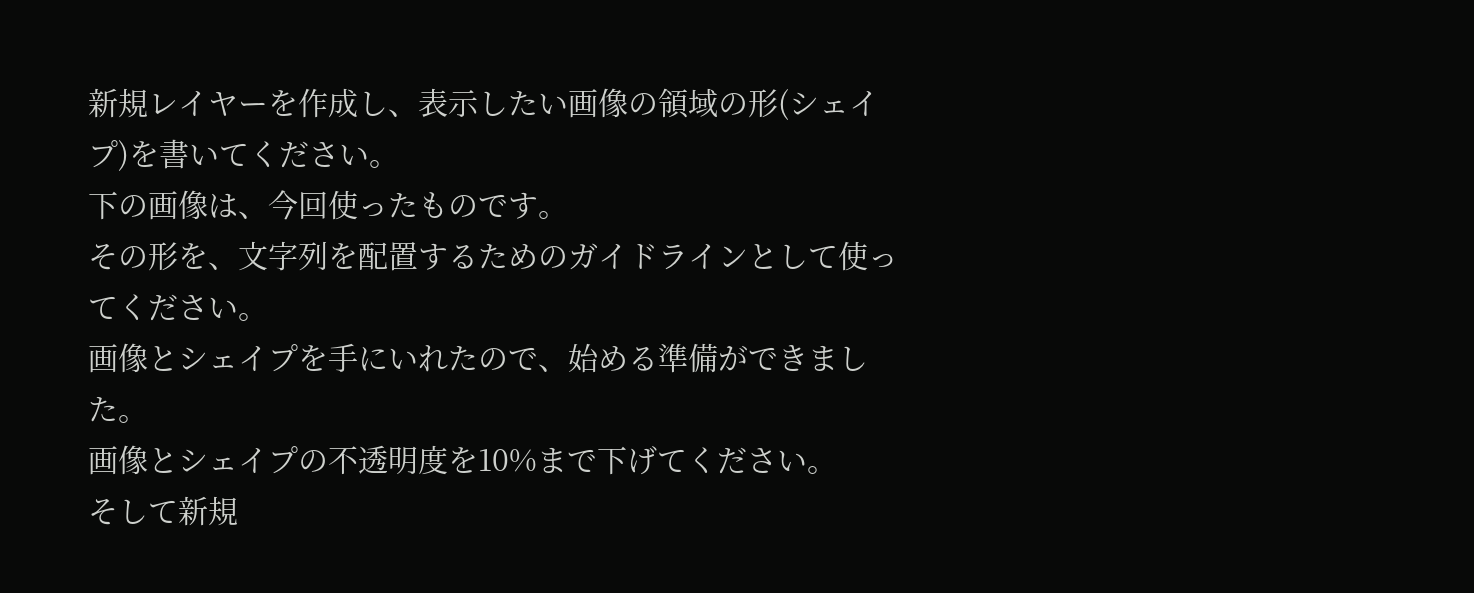新規レイヤーを作成し、表示したい画像の領域の形(シェイプ)を書いてください。
下の画像は、今回使ったものです。
その形を、文字列を配置するためのガイドラインとして使ってください。
画像とシェイプを手にいれたので、始める準備ができました。
画像とシェイプの不透明度を10%まで下げてください。
そして新規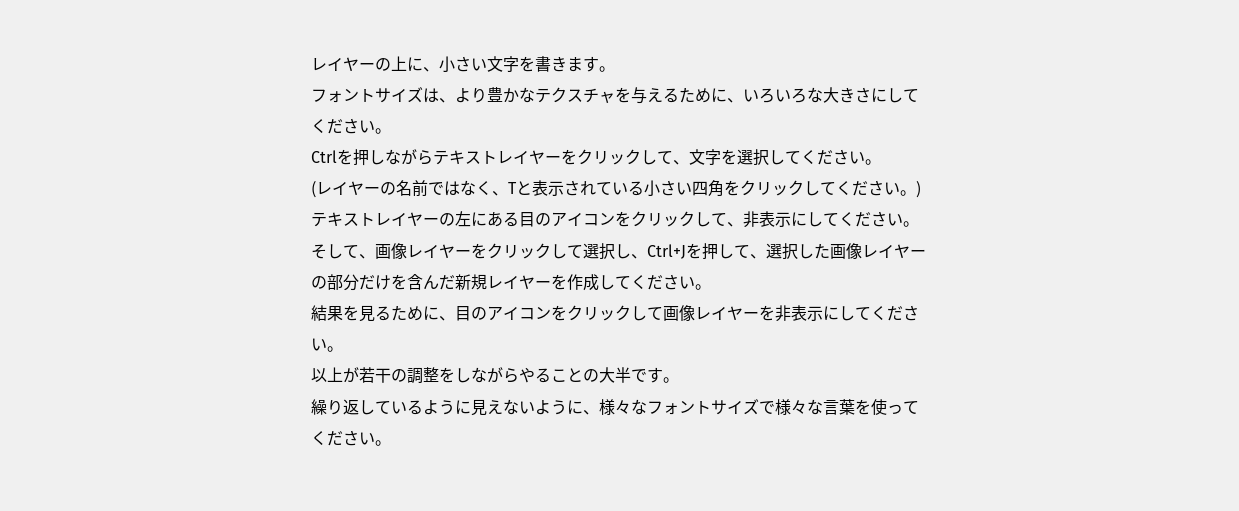レイヤーの上に、小さい文字を書きます。
フォントサイズは、より豊かなテクスチャを与えるために、いろいろな大きさにしてください。
Ctrlを押しながらテキストレイヤーをクリックして、文字を選択してください。
(レイヤーの名前ではなく、Tと表示されている小さい四角をクリックしてください。)
テキストレイヤーの左にある目のアイコンをクリックして、非表示にしてください。
そして、画像レイヤーをクリックして選択し、Ctrl+Jを押して、選択した画像レイヤーの部分だけを含んだ新規レイヤーを作成してください。
結果を見るために、目のアイコンをクリックして画像レイヤーを非表示にしてください。
以上が若干の調整をしながらやることの大半です。
繰り返しているように見えないように、様々なフォントサイズで様々な言葉を使ってください。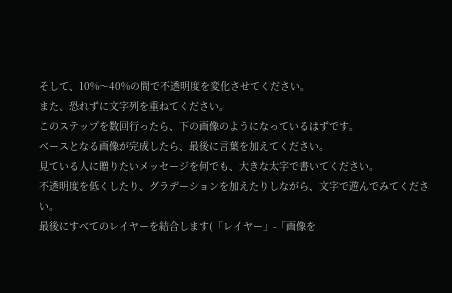そして、10%〜40%の間で不透明度を変化させてください。
また、恐れずに文字列を重ねてください。
このステップを数回行ったら、下の画像のようになっているはずです。
ベースとなる画像が完成したら、最後に言葉を加えてください。
見ている人に贈りたいメッセージを何でも、大きな太字で書いてください。
不透明度を低くしたり、グラデーションを加えたりしながら、文字で遊んでみてください。
最後にすべてのレイヤーを結合します(「レイヤー」-「画像を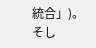統合」)。
そし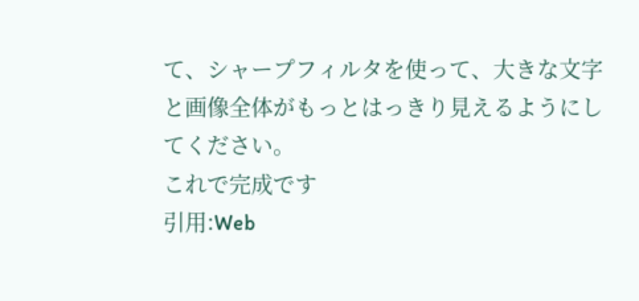て、シャープフィルタを使って、大きな文字と画像全体がもっとはっきり見えるようにしてください。
これで完成です
引用:Web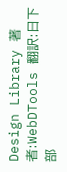Design Library 著者:WebDTools 翻訳:日下部